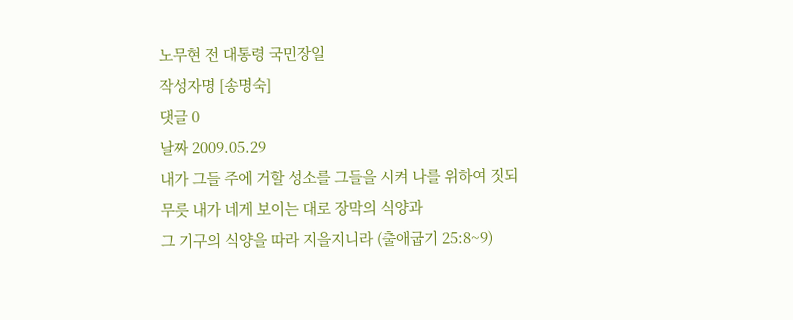노무현 전 대통령 국민장일
작성자명 [송명숙]
댓글 0
날짜 2009.05.29
내가 그들 주에 거할 성소를 그들을 시켜 나를 위하여 짓되
무릇 내가 네게 보이는 대로 장막의 식양과
그 기구의 식양을 따라 지을지니라 (출애굽기 25:8~9)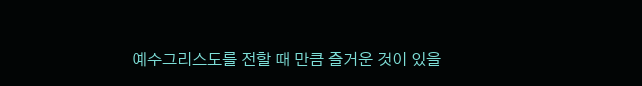예수그리스도를 전할 때 만큼 즐거운 것이 있을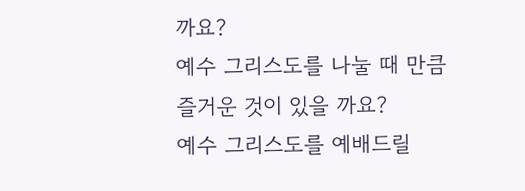까요?
예수 그리스도를 나눌 때 만큼 즐거운 것이 있을 까요?
예수 그리스도를 예배드릴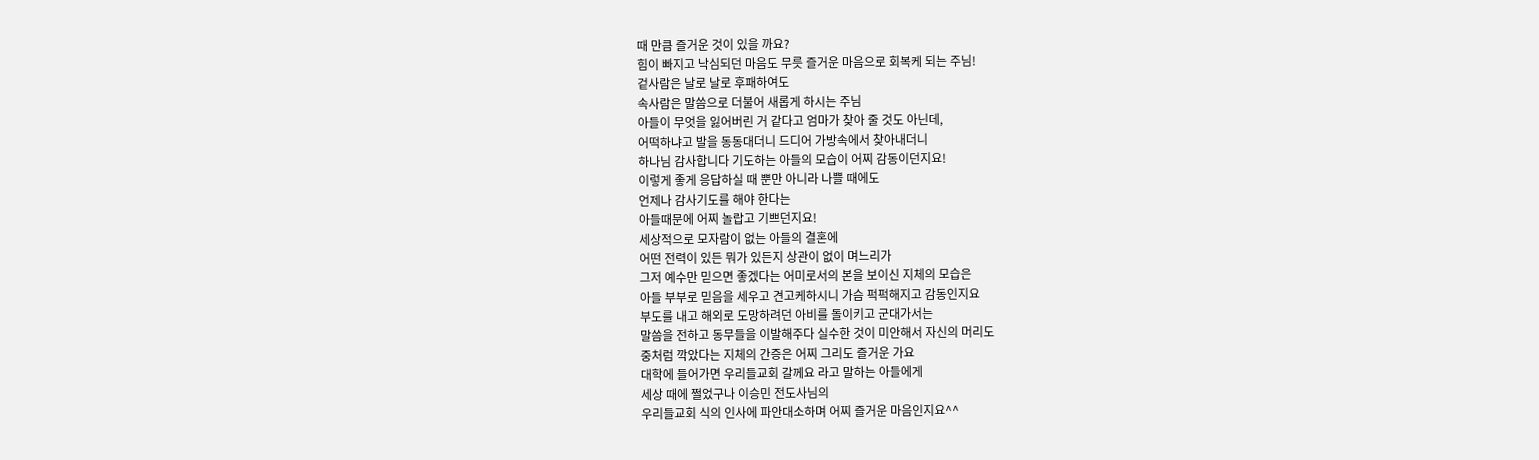때 만큼 즐거운 것이 있을 까요?
힘이 빠지고 낙심되던 마음도 무릇 즐거운 마음으로 회복케 되는 주님!
겉사람은 날로 날로 후패하여도
속사람은 말씀으로 더불어 새롭게 하시는 주님
아들이 무엇을 잃어버린 거 같다고 엄마가 찾아 줄 것도 아닌데,
어떡하냐고 발을 동동대더니 드디어 가방속에서 찾아내더니
하나님 감사합니다 기도하는 아들의 모습이 어찌 감동이던지요!
이렇게 좋게 응답하실 때 뿐만 아니라 나쁠 때에도
언제나 감사기도를 해야 한다는
아들때문에 어찌 놀랍고 기쁘던지요!
세상적으로 모자람이 없는 아들의 결혼에
어떤 전력이 있든 뭐가 있든지 상관이 없이 며느리가
그저 예수만 믿으면 좋겠다는 어미로서의 본을 보이신 지체의 모습은
아들 부부로 믿음을 세우고 견고케하시니 가슴 퍽퍽해지고 감동인지요
부도를 내고 해외로 도망하려던 아비를 돌이키고 군대가서는
말씀을 전하고 동무들을 이발해주다 실수한 것이 미안해서 자신의 머리도
중처럼 깍았다는 지체의 간증은 어찌 그리도 즐거운 가요
대학에 들어가면 우리들교회 갈께요 라고 말하는 아들에게
세상 때에 쩔었구나 이승민 전도사님의
우리들교회 식의 인사에 파안대소하며 어찌 즐거운 마음인지요^^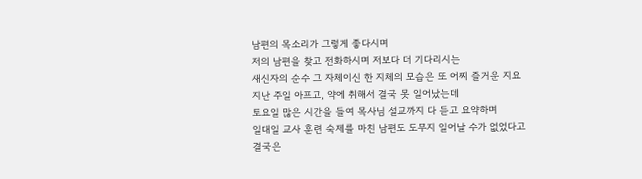남편의 목소리가 그렇게 좋다시며
저의 남편을 찾고 전화하시며 저보다 더 기다리시는
새신자의 순수 그 자체이신 한 지체의 모습은 또 어찌 즐거운 지요
지난 주일 아프고, 약에 취해서 결국 못 일어났는데
토요일 많은 시간을 들여 목사님 설교까지 다 듣고 요약하며
일대일 교사 훈련 숙제를 마친 남편도 도무지 일어날 수가 없었다고
결국은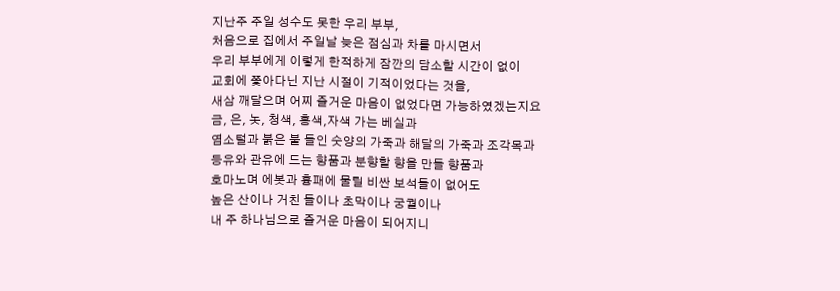지난주 주일 성수도 못한 우리 부부,
처음으로 집에서 주일날 늦은 점심과 차를 마시면서
우리 부부에게 이렇게 한적하게 잠깐의 담소할 시간이 없이
교회에 쫓아다닌 지난 시절이 기적이었다는 것을,
새삼 깨달으며 어찌 즐거운 마음이 없었다면 가능하였겠는지요
금, 은, 놋, 청색, 홍색,자색 가는 베실과
염소털과 붉은 불 들인 숫양의 가죽과 해달의 가죽과 조각목과
등유와 관유에 드는 향품과 분향할 향을 만들 향품과
호마노며 에봇과 흉패에 물릴 비싼 보석들이 없어도
높은 산이나 거친 들이나 초막이나 궁궐이나
내 주 하나님으로 즐거운 마음이 되어지니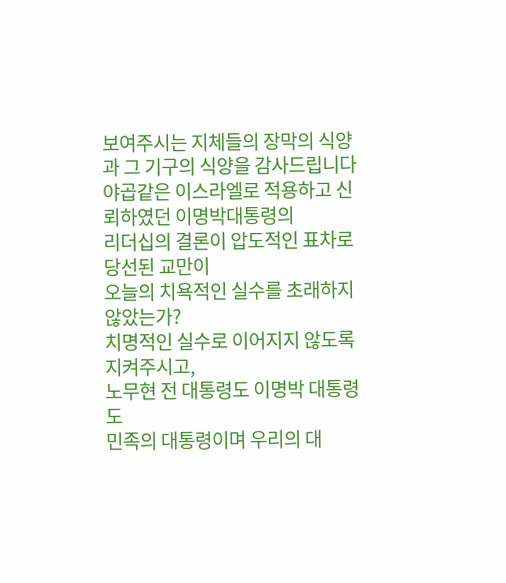보여주시는 지체들의 장막의 식양과 그 기구의 식양을 감사드립니다
야곱같은 이스라엘로 적용하고 신뢰하였던 이명박대통령의
리더십의 결론이 압도적인 표차로 당선된 교만이
오늘의 치욕적인 실수를 초래하지 않았는가?
치명적인 실수로 이어지지 않도록 지켜주시고,
노무현 전 대통령도 이명박 대통령도
민족의 대통령이며 우리의 대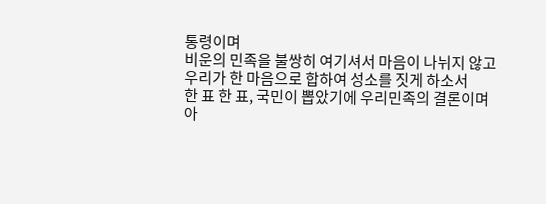통령이며
비운의 민족을 불쌍히 여기셔서 마음이 나뉘지 않고
우리가 한 마음으로 합하여 성소를 짓게 하소서
한 표 한 표, 국민이 뽑았기에 우리민족의 결론이며
아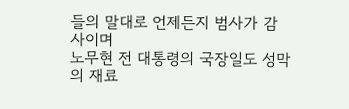들의 말대로 언제든지 범사가 감사이며
노무현 전 대통령의 국장일도 성막의 재료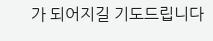가 되어지길 기도드립니다